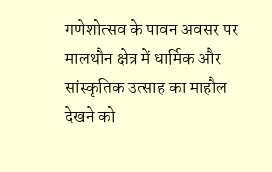गणेशोत्सव के पावन अवसर पर मालथौन क्षेत्र में धार्मिक और सांस्कृतिक उत्साह का माहौल देखने को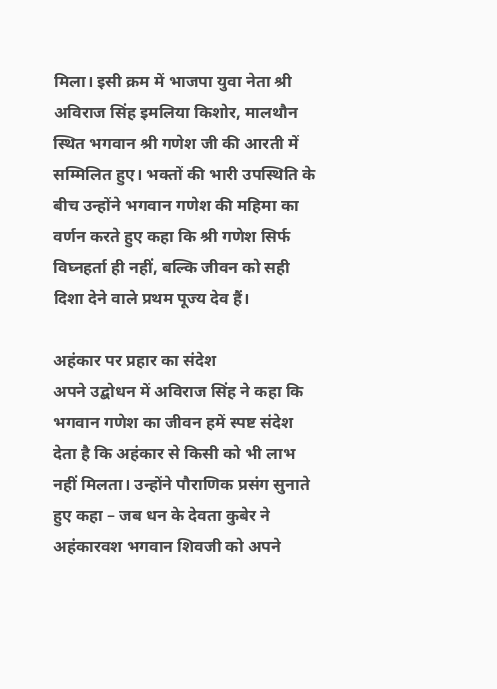मिला। इसी क्रम में भाजपा युवा नेता श्री अविराज सिंह इमलिया किशोर, मालथौन स्थित भगवान श्री गणेश जी की आरती में सम्मिलित हुए। भक्तों की भारी उपस्थिति के बीच उन्होंने भगवान गणेश की महिमा का वर्णन करते हुए कहा कि श्री गणेश सिर्फ विघ्नहर्ता ही नहीं, बल्कि जीवन को सही दिशा देने वाले प्रथम पूज्य देव हैं।

अहंकार पर प्रहार का संदेश
अपने उद्बोधन में अविराज सिंह ने कहा कि भगवान गणेश का जीवन हमें स्पष्ट संदेश देता है कि अहंकार से किसी को भी लाभ नहीं मिलता। उन्होंने पौराणिक प्रसंग सुनाते हुए कहा – जब धन के देवता कुबेर ने अहंकारवश भगवान शिवजी को अपने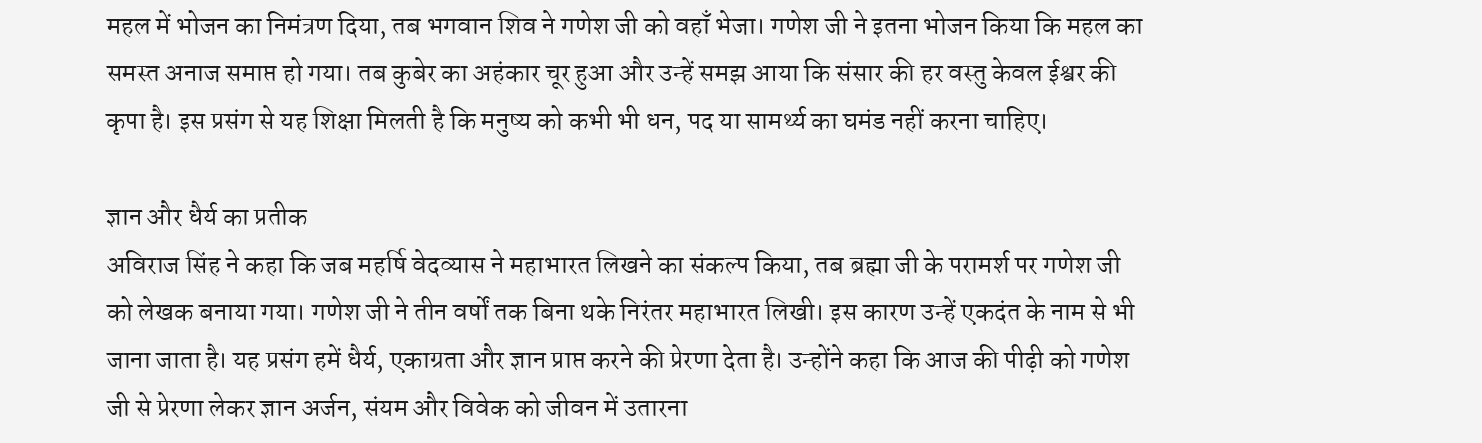महल में भोजन का निमंत्रण दिया, तब भगवान शिव ने गणेश जी को वहाँ भेजा। गणेश जी ने इतना भोजन किया कि महल का समस्त अनाज समाप्त हो गया। तब कुबेर का अहंकार चूर हुआ और उन्हें समझ आया कि संसार की हर वस्तु केवल ईश्वर की कृपा है। इस प्रसंग से यह शिक्षा मिलती है कि मनुष्य को कभी भी धन, पद या सामर्थ्य का घमंड नहीं करना चाहिए।

ज्ञान और धैर्य का प्रतीक
अविराज सिंह ने कहा कि जब महर्षि वेदव्यास ने महाभारत लिखने का संकल्प किया, तब ब्रह्मा जी के परामर्श पर गणेश जी को लेखक बनाया गया। गणेश जी ने तीन वर्षों तक बिना थके निरंतर महाभारत लिखी। इस कारण उन्हें एकदंत के नाम से भी जाना जाता है। यह प्रसंग हमें धैर्य, एकाग्रता और ज्ञान प्राप्त करने की प्रेरणा देता है। उन्होंने कहा कि आज की पीढ़ी को गणेश जी से प्रेरणा लेकर ज्ञान अर्जन, संयम और विवेक को जीवन में उतारना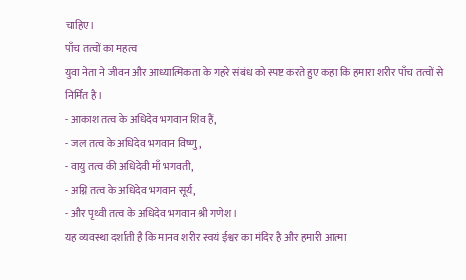चाहिए।
पाँच तत्वों का महत्व
युवा नेता ने जीवन और आध्यात्मिकता के गहरे संबंध को स्पष्ट करते हुए कहा कि हमारा शरीर पाँच तत्वों से निर्मित है।
- आकाश तत्व के अधिदेव भगवान शिव हैं,
- जल तत्व के अधिदेव भगवान विष्णु,
- वायु तत्व की अधिदेवी माँ भगवती,
- अग्नि तत्व के अधिदेव भगवान सूर्य,
- और पृथ्वी तत्व के अधिदेव भगवान श्री गणेश।
यह व्यवस्था दर्शाती है कि मानव शरीर स्वयं ईश्वर का मंदिर है और हमारी आत्मा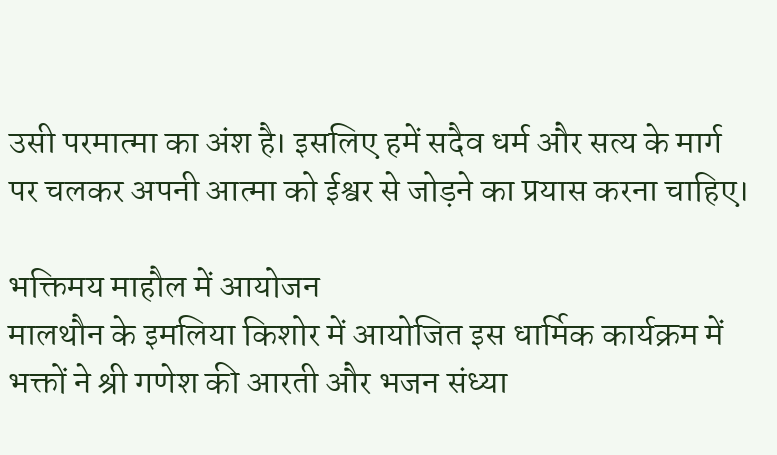उसी परमात्मा का अंश है। इसलिए हमें सदैव धर्म और सत्य के मार्ग पर चलकर अपनी आत्मा को ईश्वर से जोड़ने का प्रयास करना चाहिए।

भक्तिमय माहौल में आयोजन
मालथौन के इमलिया किशोर में आयोजित इस धार्मिक कार्यक्रम में भक्तों ने श्री गणेश की आरती और भजन संध्या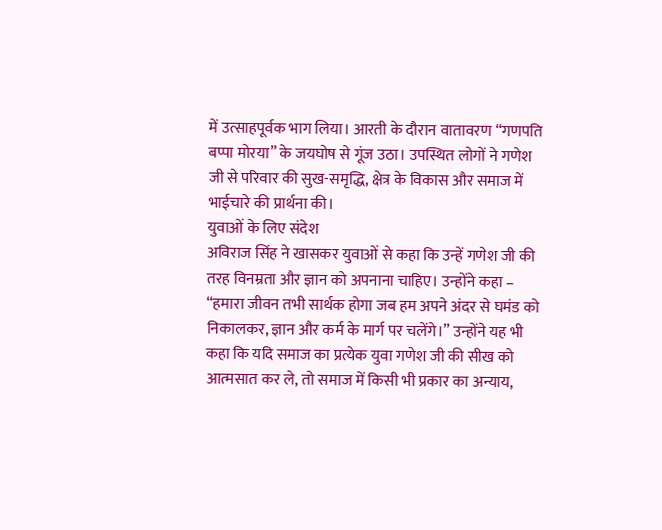में उत्साहपूर्वक भाग लिया। आरती के दौरान वातावरण “गणपति बप्पा मोरया” के जयघोष से गूंज उठा। उपस्थित लोगों ने गणेश जी से परिवार की सुख-समृद्धि, क्षेत्र के विकास और समाज में भाईचारे की प्रार्थना की।
युवाओं के लिए संदेश
अविराज सिंह ने खासकर युवाओं से कहा कि उन्हें गणेश जी की तरह विनम्रता और ज्ञान को अपनाना चाहिए। उन्होंने कहा – “हमारा जीवन तभी सार्थक होगा जब हम अपने अंदर से घमंड को निकालकर, ज्ञान और कर्म के मार्ग पर चलेंगे।” उन्होंने यह भी कहा कि यदि समाज का प्रत्येक युवा गणेश जी की सीख को आत्मसात कर ले, तो समाज में किसी भी प्रकार का अन्याय,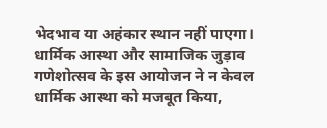भेदभाव या अहंकार स्थान नहीं पाएगा।
धार्मिक आस्था और सामाजिक जुड़ाव
गणेशोत्सव के इस आयोजन ने न केवल धार्मिक आस्था को मजबूत किया,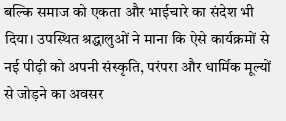बल्कि समाज को एकता और भाईचारे का संदेश भी दिया। उपस्थित श्रद्धालुओं ने माना कि ऐसे कार्यक्रमों से नई पीढ़ी को अपनी संस्कृति, परंपरा और धार्मिक मूल्यों से जोड़ने का अवसर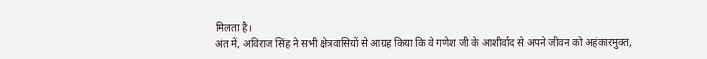मिलता है।
अंत में, अविराज सिंह ने सभी क्षेत्रवासियों से आग्रह किया कि वे गणेश जी के आशीर्वाद से अपने जीवन को अहंकारमुक्त,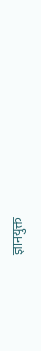ज्ञानयुक्त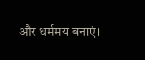और धर्ममय बनाएं।